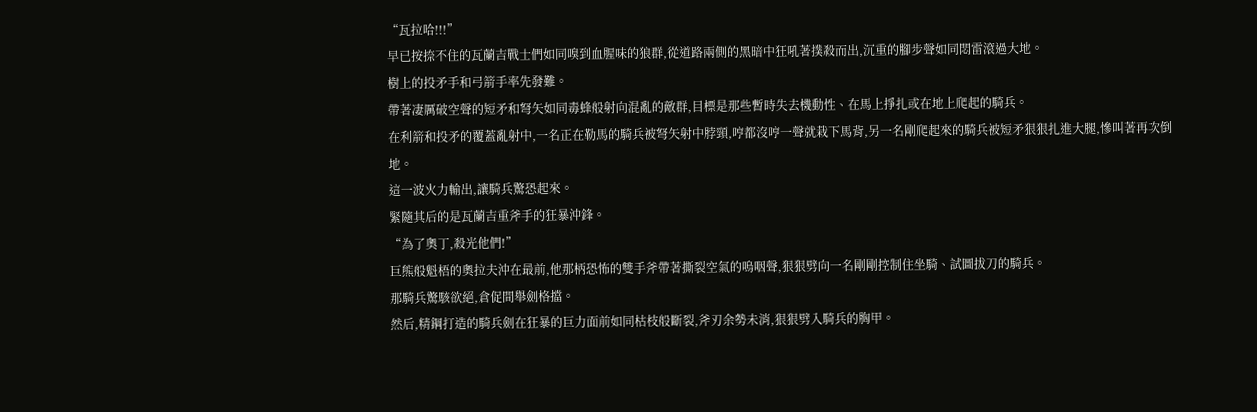“瓦拉哈!!!”
早已按捺不住的瓦蘭吉戰士們如同嗅到血腥味的狼群,從道路兩側的黑暗中狂吼著撲殺而出,沉重的腳步聲如同悶雷滾過大地。
樹上的投矛手和弓箭手率先發難。
帶著凄厲破空聲的短矛和弩矢如同毒蜂般射向混亂的敵群,目標是那些暫時失去機動性、在馬上掙扎或在地上爬起的騎兵。
在利箭和投矛的覆蓋亂射中,一名正在勒馬的騎兵被弩矢射中脖頸,哼都沒哼一聲就栽下馬背,另一名剛爬起來的騎兵被短矛狠狠扎進大腿,慘叫著再次倒地。
這一波火力輸出,讓騎兵驚恐起來。
緊隨其后的是瓦蘭吉重斧手的狂暴沖鋒。
“為了奧丁,殺光他們!”
巨熊般魁梧的奧拉夫沖在最前,他那柄恐怖的雙手斧帶著撕裂空氣的嗚咽聲,狠狠劈向一名剛剛控制住坐騎、試圖拔刀的騎兵。
那騎兵驚駭欲絕,倉促間舉劍格擋。
然后,精鋼打造的騎兵劍在狂暴的巨力面前如同枯枝般斷裂,斧刃余勢未消,狠狠劈入騎兵的胸甲。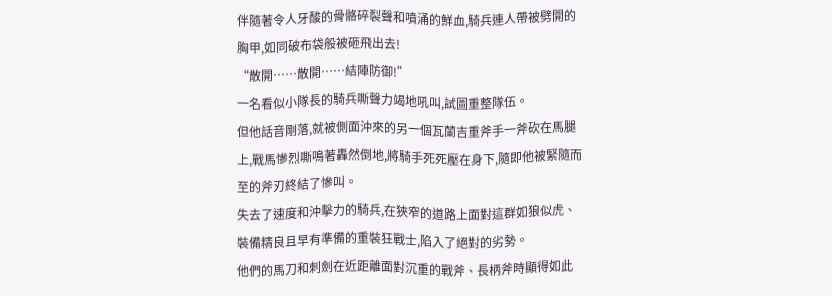伴隨著令人牙酸的骨骼碎裂聲和噴涌的鮮血,騎兵連人帶被劈開的胸甲,如同破布袋般被砸飛出去!
“散開……散開……結陣防御!”
一名看似小隊長的騎兵嘶聲力竭地吼叫,試圖重整隊伍。
但他話音剛落,就被側面沖來的另一個瓦蘭吉重斧手一斧砍在馬腿上,戰馬慘烈嘶鳴著轟然倒地,將騎手死死壓在身下,隨即他被緊隨而至的斧刃終結了慘叫。
失去了速度和沖擊力的騎兵,在狹窄的道路上面對這群如狼似虎、裝備精良且早有準備的重裝狂戰士,陷入了絕對的劣勢。
他們的馬刀和刺劍在近距離面對沉重的戰斧、長柄斧時顯得如此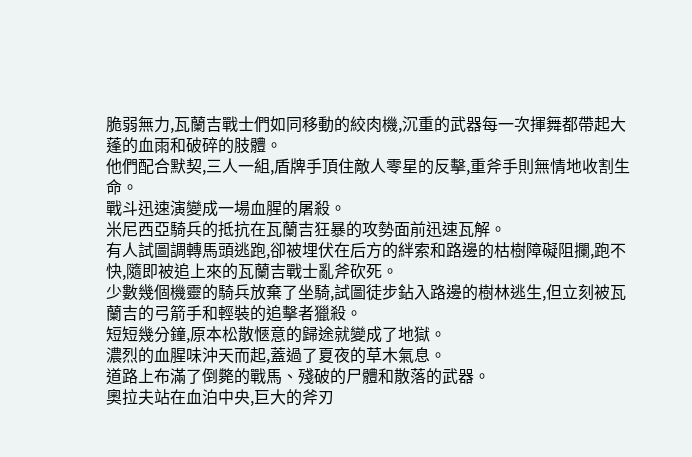脆弱無力,瓦蘭吉戰士們如同移動的絞肉機,沉重的武器每一次揮舞都帶起大蓬的血雨和破碎的肢體。
他們配合默契,三人一組,盾牌手頂住敵人零星的反擊,重斧手則無情地收割生命。
戰斗迅速演變成一場血腥的屠殺。
米尼西亞騎兵的抵抗在瓦蘭吉狂暴的攻勢面前迅速瓦解。
有人試圖調轉馬頭逃跑,卻被埋伏在后方的絆索和路邊的枯樹障礙阻攔,跑不快,隨即被追上來的瓦蘭吉戰士亂斧砍死。
少數幾個機靈的騎兵放棄了坐騎,試圖徒步鉆入路邊的樹林逃生,但立刻被瓦蘭吉的弓箭手和輕裝的追擊者獵殺。
短短幾分鐘,原本松散愜意的歸途就變成了地獄。
濃烈的血腥味沖天而起,蓋過了夏夜的草木氣息。
道路上布滿了倒斃的戰馬、殘破的尸體和散落的武器。
奧拉夫站在血泊中央,巨大的斧刃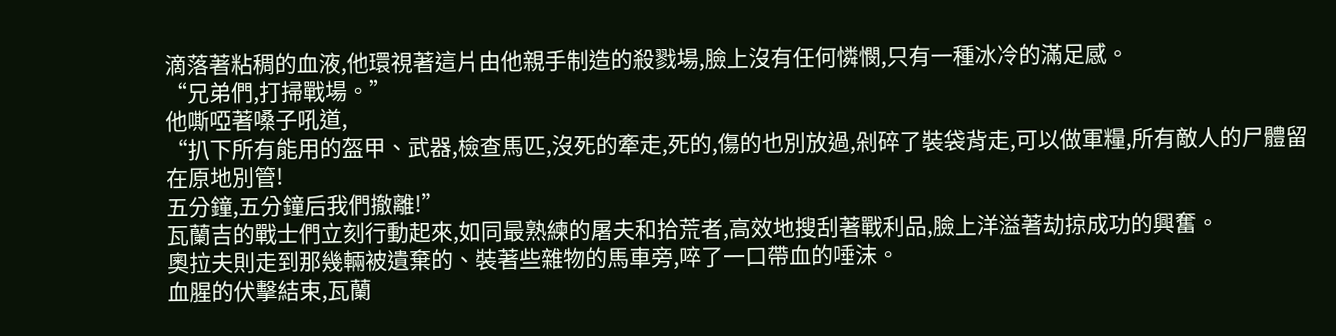滴落著粘稠的血液,他環視著這片由他親手制造的殺戮場,臉上沒有任何憐憫,只有一種冰冷的滿足感。
“兄弟們,打掃戰場。”
他嘶啞著嗓子吼道,
“扒下所有能用的盔甲、武器,檢查馬匹,沒死的牽走,死的,傷的也別放過,剁碎了裝袋背走,可以做軍糧,所有敵人的尸體留在原地別管!
五分鐘,五分鐘后我們撤離!”
瓦蘭吉的戰士們立刻行動起來,如同最熟練的屠夫和拾荒者,高效地搜刮著戰利品,臉上洋溢著劫掠成功的興奮。
奧拉夫則走到那幾輛被遺棄的、裝著些雜物的馬車旁,啐了一口帶血的唾沫。
血腥的伏擊結束,瓦蘭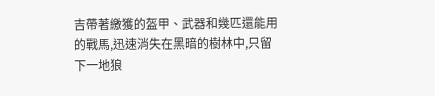吉帶著繳獲的盔甲、武器和幾匹還能用的戰馬,迅速消失在黑暗的樹林中,只留下一地狼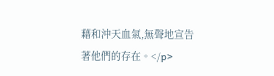藉和沖天血氣,無聲地宣告著他們的存在。</p>